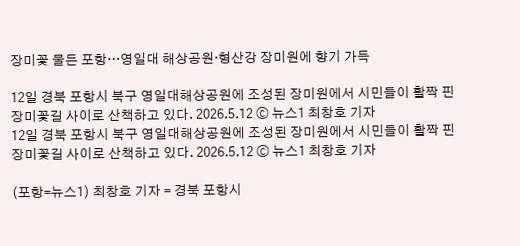장미꽃 물든 포항…영일대 해상공원·형산강 장미원에 향기 가득

12일 경북 포항시 북구 영일대해상공원에 조성된 장미원에서 시민들이 활짝 핀 장미꽃길 사이로 산책하고 있다. 2026.5.12 ⓒ 뉴스1 최창호 기자
12일 경북 포항시 북구 영일대해상공원에 조성된 장미원에서 시민들이 활짝 핀 장미꽃길 사이로 산책하고 있다. 2026.5.12 ⓒ 뉴스1 최창호 기자

(포항=뉴스1) 최창호 기자 = 경북 포항시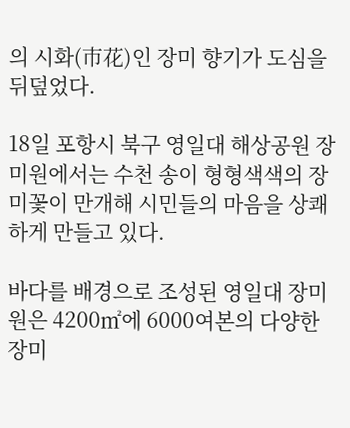의 시화(市花)인 장미 향기가 도심을 뒤덮었다.

18일 포항시 북구 영일대 해상공원 장미원에서는 수천 송이 형형색색의 장미꽃이 만개해 시민들의 마음을 상쾌하게 만들고 있다.

바다를 배경으로 조성된 영일대 장미원은 4200㎡에 6000여본의 다양한 장미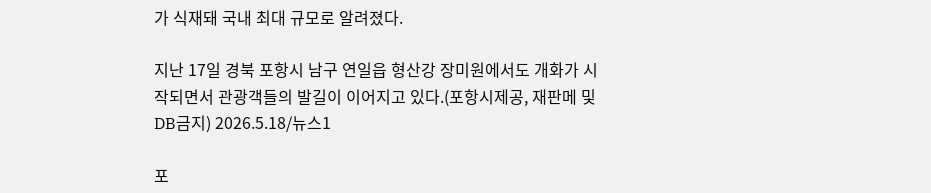가 식재돼 국내 최대 규모로 알려졌다.

지난 17일 경북 포항시 남구 연일읍 형산강 장미원에서도 개화가 시작되면서 관광객들의 발길이 이어지고 있다.(포항시제공, 재판메 및 DB금지) 2026.5.18/뉴스1

포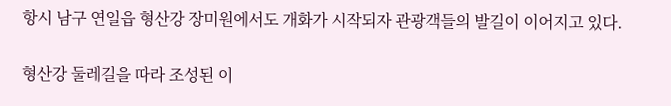항시 남구 연일읍 형산강 장미원에서도 개화가 시작되자 관광객들의 발길이 이어지고 있다.

형산강 둘레길을 따라 조성된 이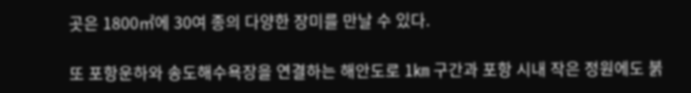곳은 1800㎡에 30여 종의 다양한 장미를 만날 수 있다.

또 포항운하와 송도해수욕장을 연결하는 해안도로 1㎞ 구간과 포항 시내 작은 정원에도 붉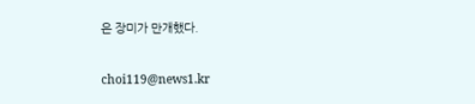은 장미가 만개했다.

choi119@news1.kr